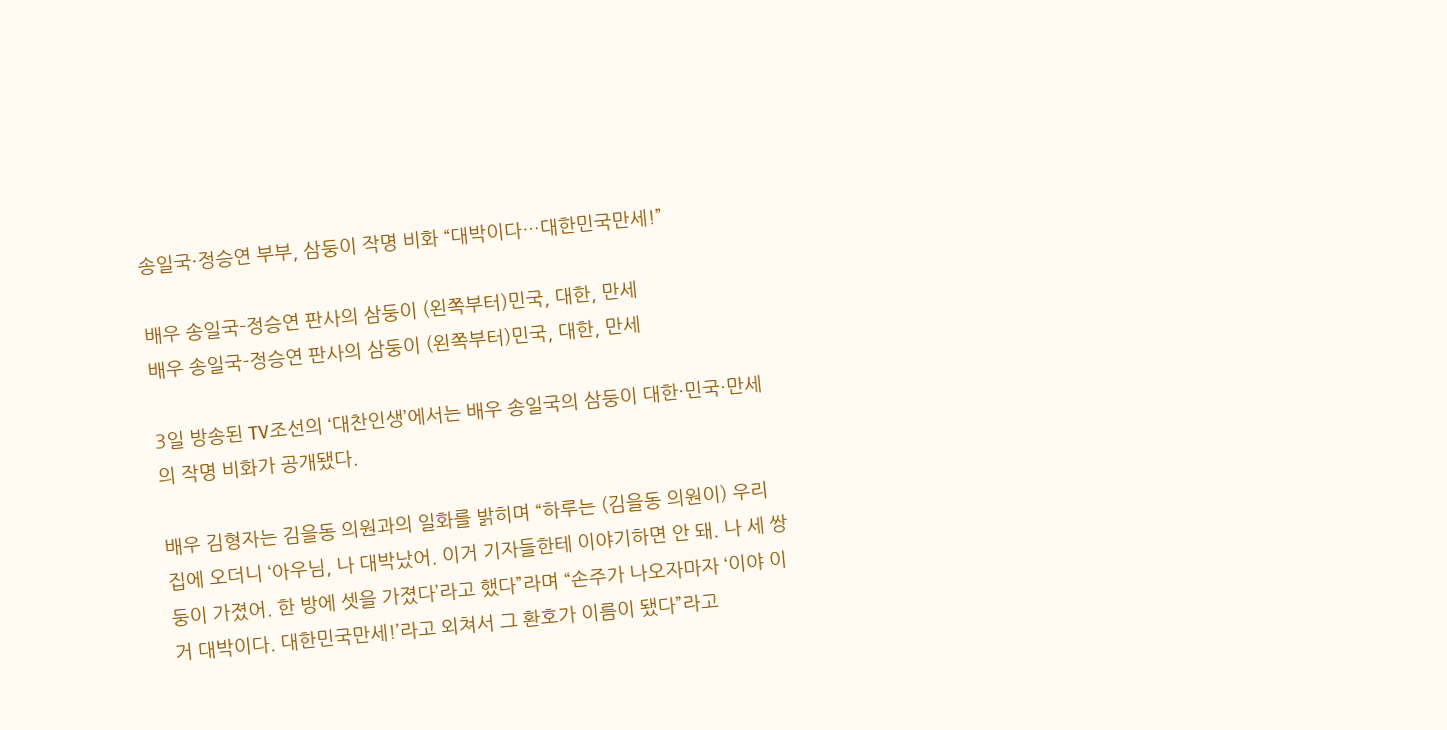송일국·정승연 부부, 삼둥이 작명 비화 “대박이다…대한민국만세!”

배우 송일국-정승연 판사의 삼둥이 (왼쪽부터)민국, 대한, 만세
배우 송일국-정승연 판사의 삼둥이 (왼쪽부터)민국, 대한, 만세

3일 방송된 TV조선의 ‘대찬인생’에서는 배우 송일국의 삼둥이 대한·민국·만세의 작명 비화가 공개됐다.

배우 김형자는 김을동 의원과의 일화를 밝히며 “하루는 (김을동 의원이) 우리 집에 오더니 ‘아우님, 나 대박났어. 이거 기자들한테 이야기하면 안 돼. 나 세 쌍둥이 가졌어. 한 방에 셋을 가졌다’라고 했다”라며 “손주가 나오자마자 ‘이야 이거 대박이다. 대한민국만세!’라고 외쳐서 그 환호가 이름이 됐다”라고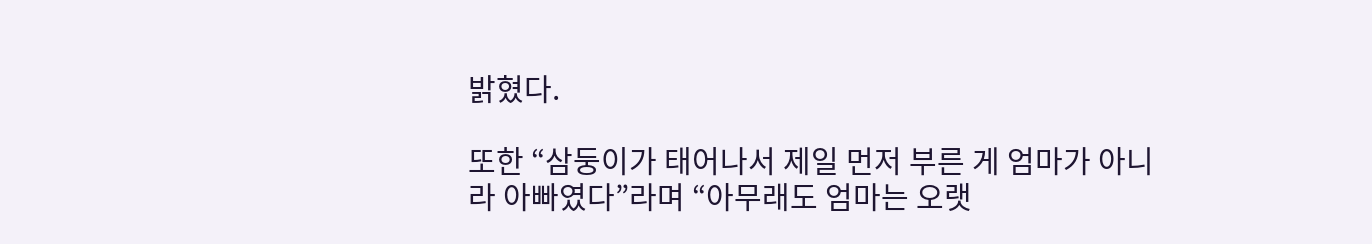밝혔다.

또한 “삼둥이가 태어나서 제일 먼저 부른 게 엄마가 아니라 아빠였다”라며 “아무래도 엄마는 오랫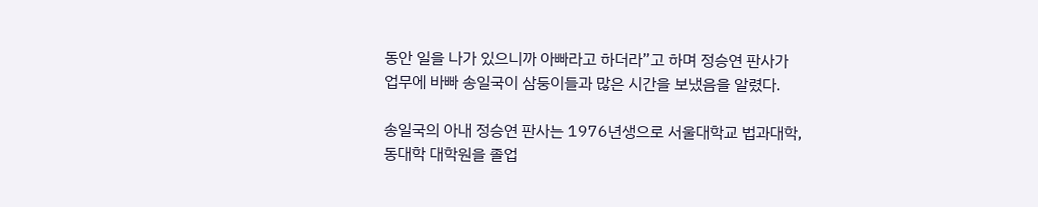동안 일을 나가 있으니까 아빠라고 하더라”고 하며 정승연 판사가 업무에 바빠 송일국이 삼둥이들과 많은 시간을 보냈음을 알렸다.

송일국의 아내 정승연 판사는 1976년생으로 서울대학교 법과대학, 동대학 대학원을 졸업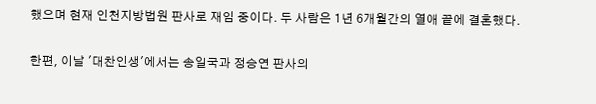했으며 현재 인천지방법원 판사로 재임 중이다. 두 사람은 1년 6개월간의 열애 끝에 결혼했다.

한편, 이날 '대찬인생'에서는 송일국과 정승연 판사의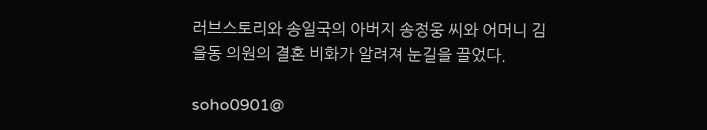러브스토리와 송일국의 아버지 송정웅 씨와 어머니 김을동 의원의 결혼 비화가 알려져 눈길을 끌었다.

soho0901@